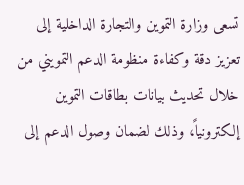تسعى وزارة التموين والتجارة الداخلية إلى تعزيز دقة وكفاءة منظومة الدعم التمويني من خلال تحديث بيانات بطاقات التموين إلكترونياً، وذلك لضمان وصول الدعم إلى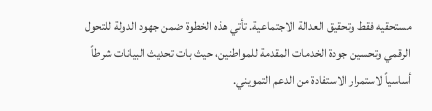مستحقيه فقط وتحقيق العدالة الاجتماعية. تأتي هذه الخطوة ضمن جهود الدولة للتحول الرقمي وتحسين جودة الخدمات المقدمة للمواطنين، حيث بات تحديث البيانات شرطاً أساسياً لاستمرار الاستفادة من الدعم التمويني.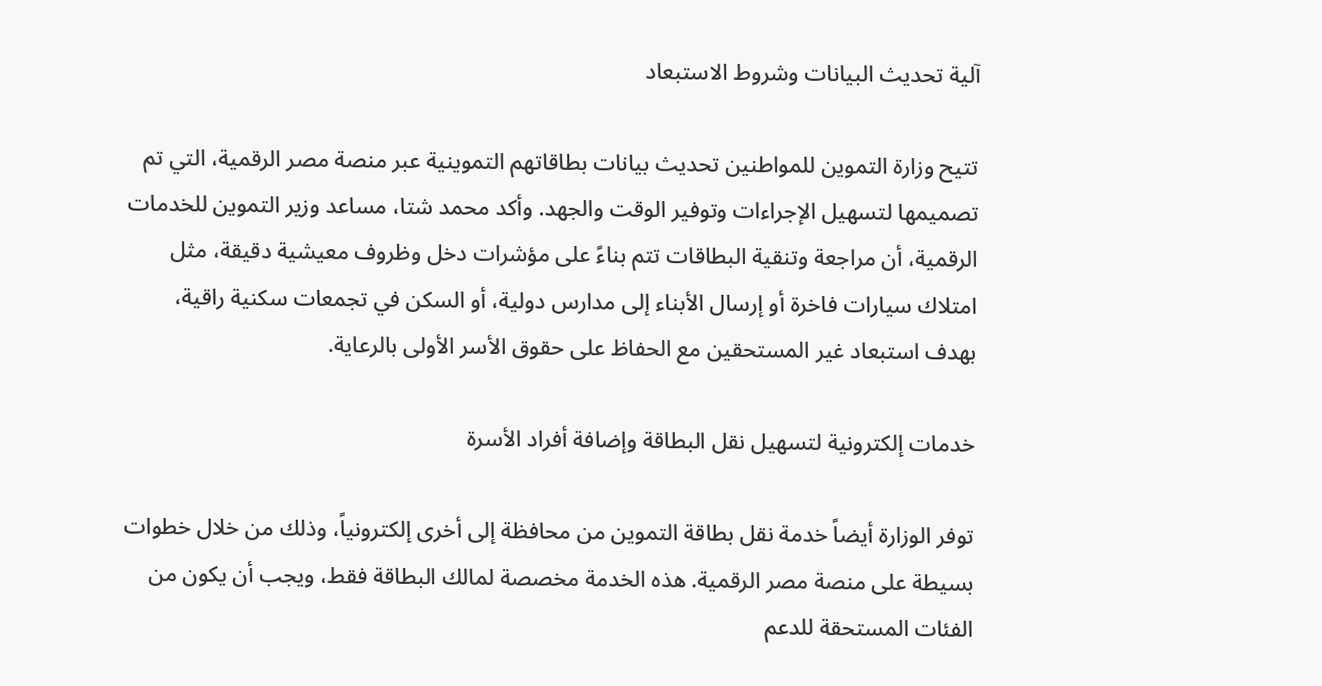آلية تحديث البيانات وشروط الاستبعاد

تتيح وزارة التموين للمواطنين تحديث بيانات بطاقاتهم التموينية عبر منصة مصر الرقمية، التي تم تصميمها لتسهيل الإجراءات وتوفير الوقت والجهد. وأكد محمد شتا، مساعد وزير التموين للخدمات الرقمية، أن مراجعة وتنقية البطاقات تتم بناءً على مؤشرات دخل وظروف معيشية دقيقة، مثل امتلاك سيارات فاخرة أو إرسال الأبناء إلى مدارس دولية، أو السكن في تجمعات سكنية راقية، بهدف استبعاد غير المستحقين مع الحفاظ على حقوق الأسر الأولى بالرعاية.

خدمات إلكترونية لتسهيل نقل البطاقة وإضافة أفراد الأسرة

توفر الوزارة أيضاً خدمة نقل بطاقة التموين من محافظة إلى أخرى إلكترونياً، وذلك من خلال خطوات بسيطة على منصة مصر الرقمية. هذه الخدمة مخصصة لمالك البطاقة فقط، ويجب أن يكون من الفئات المستحقة للدعم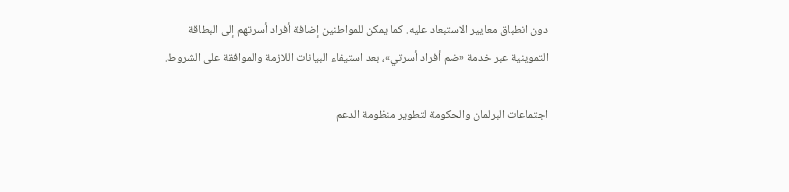دون انطباق معايير الاستبعاد عليه. كما يمكن للمواطنين إضافة أفراد أسرتهم إلى البطاقة التموينية عبر خدمة «ضم أفراد أسرتي»، بعد استيفاء البيانات اللازمة والموافقة على الشروط.

اجتماعات البرلمان والحكومة لتطوير منظومة الدعم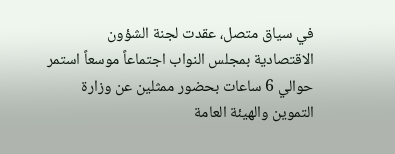في سياق متصل، عقدت لجنة الشؤون الاقتصادية بمجلس النواب اجتماعاً موسعاً استمر حوالي 6 ساعات بحضور ممثلين عن وزارة التموين والهيئة العامة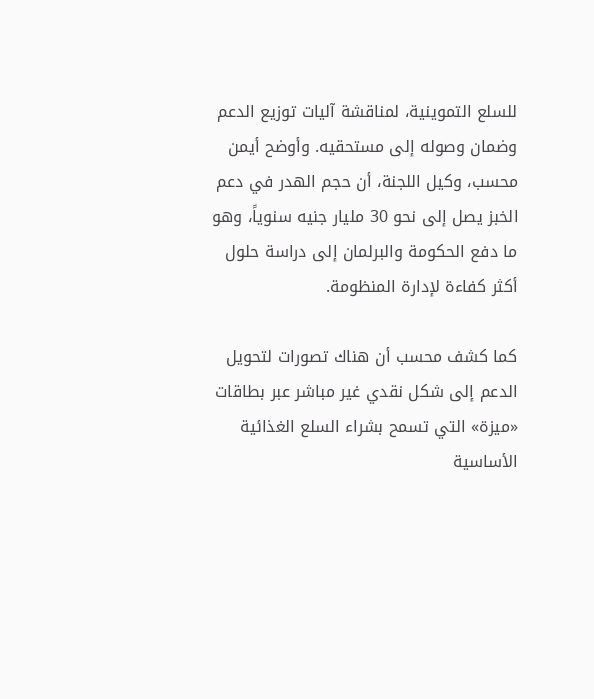للسلع التموينية، لمناقشة آليات توزيع الدعم وضمان وصوله إلى مستحقيه. وأوضح أيمن محسب، وكيل اللجنة، أن حجم الهدر في دعم الخبز يصل إلى نحو 30 مليار جنيه سنوياً، وهو ما دفع الحكومة والبرلمان إلى دراسة حلول أكثر كفاءة لإدارة المنظومة.

كما كشف محسب أن هناك تصورات لتحويل الدعم إلى شكل نقدي غير مباشر عبر بطاقات «ميزة» التي تسمح بشراء السلع الغذائية الأساسية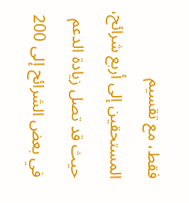فقط، مع تقسيم المستحقين إلى أربع شرائح، حيث قد تصل زيادة الدعم في بعض الشرائح إلى 200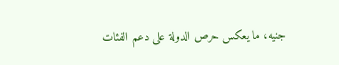جنيه، ما يعكس حرص الدولة على دعم الفئات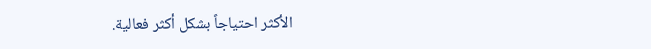الأكثر احتياجاً بشكل أكثر فعالية.